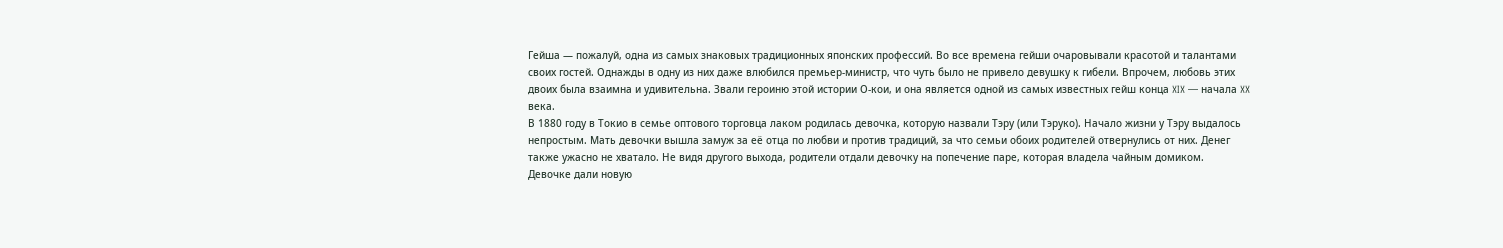Гейша — пожалуй, одна из самых знаковых традиционных японских профессий. Во все времена гейши очаровывали красотой и талантами своих гостей. Однажды в одну из них даже влюбился премьер-министр, что чуть было не привело девушку к гибели. Впрочем, любовь этих двоих была взаимна и удивительна. Звали героиню этой истории О-кои, и она является одной из самых известных гейш конца XIX — начала XX века.
В 1880 году в Токио в семье оптового торговца лаком родилась девочка, которую назвали Тэру (или Тэруко). Начало жизни у Тэру выдалось непростым. Мать девочки вышла замуж за её отца по любви и против традиций, за что семьи обоих родителей отвернулись от них. Денег также ужасно не хватало. Не видя другого выхода, родители отдали девочку на попечение паре, которая владела чайным домиком.
Девочке дали новую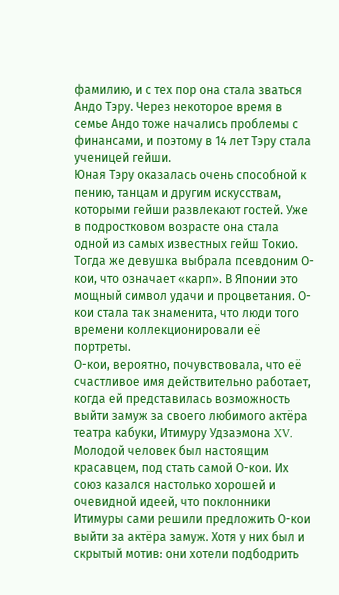фамилию, и с тех пор она стала зваться Андо Тэру. Через некоторое время в семье Андо тоже начались проблемы с финансами, и поэтому в 14 лет Тэру стала ученицей гейши.
Юная Тэру оказалась очень способной к пению, танцам и другим искусствам, которыми гейши развлекают гостей. Уже в подростковом возрасте она стала одной из самых известных гейш Токио. Тогда же девушка выбрала псевдоним О-кои, что означает «карп». В Японии это мощный символ удачи и процветания. О-кои стала так знаменита, что люди того времени коллекционировали её портреты.
О-кои, вероятно, почувствовала, что её счастливое имя действительно работает, когда ей представилась возможность выйти замуж за своего любимого актёра театра кабуки, Итимуру Удзаэмона XV. Молодой человек был настоящим красавцем, под стать самой О-кои. Их союз казался настолько хорошей и очевидной идеей, что поклонники Итимуры сами решили предложить О-кои выйти за актёра замуж. Хотя у них был и скрытый мотив: они хотели подбодрить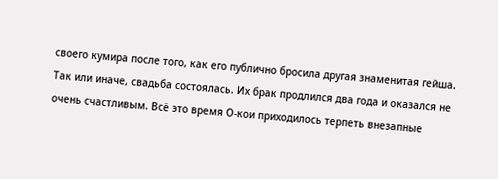своего кумира после того, как его публично бросила другая знаменитая гейша. Так или иначе, свадьба состоялась. Их брак продлился два года и оказался не очень счастливым. Всё это время О-кои приходилось терпеть внезапные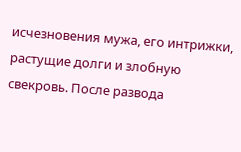исчезновения мужа, его интрижки, растущие долги и злобную свекровь. После развода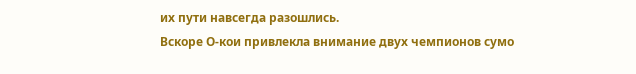их пути навсегда разошлись.
Вскоре О-кои привлекла внимание двух чемпионов сумо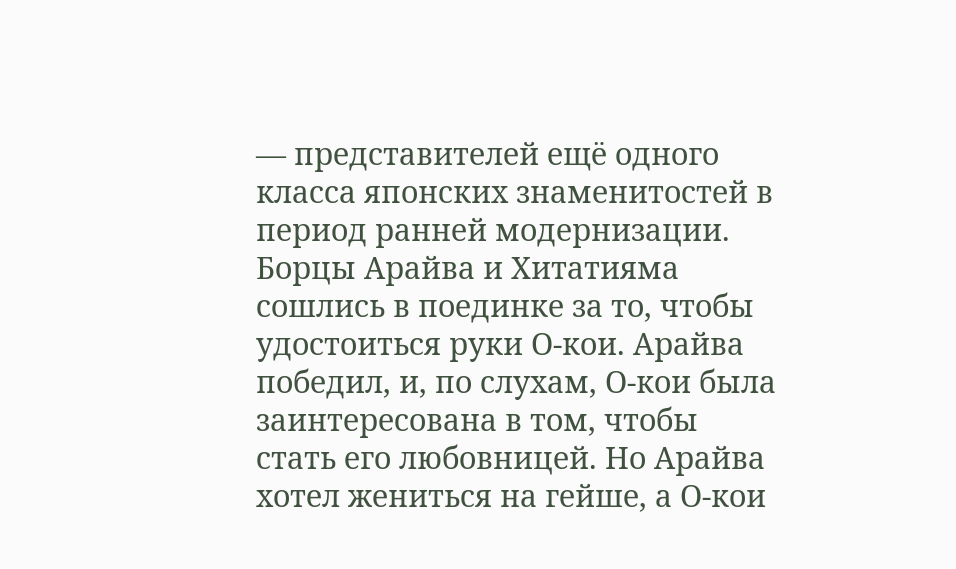— представителей ещё одного класса японских знаменитостей в период ранней модернизации. Борцы Арайва и Хитатияма сошлись в поединке за то, чтобы удостоиться руки О-кои. Арайва победил, и, по слухам, О-кои была заинтересована в том, чтобы стать его любовницей. Но Арайва хотел жениться на гейше, а О-кои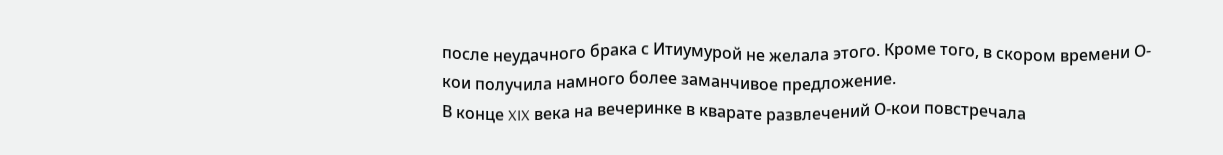после неудачного брака с Итиумурой не желала этого. Кроме того, в скором времени О-кои получила намного более заманчивое предложение.
В конце XIX века на вечеринке в кварате развлечений О-кои повстречала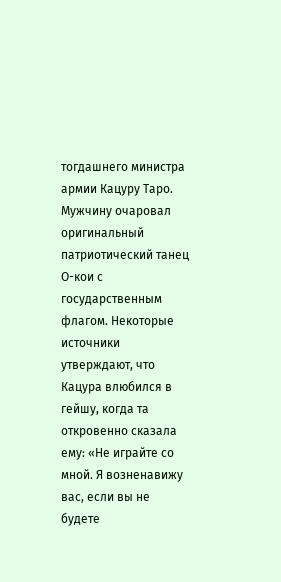тогдашнего министра армии Кацуру Таро. Мужчину очаровал оригинальный патриотический танец О-кои с государственным флагом. Некоторые источники утверждают, что Кацура влюбился в гейшу, когда та откровенно сказала ему: «Не играйте со мной. Я возненавижу вас, если вы не будете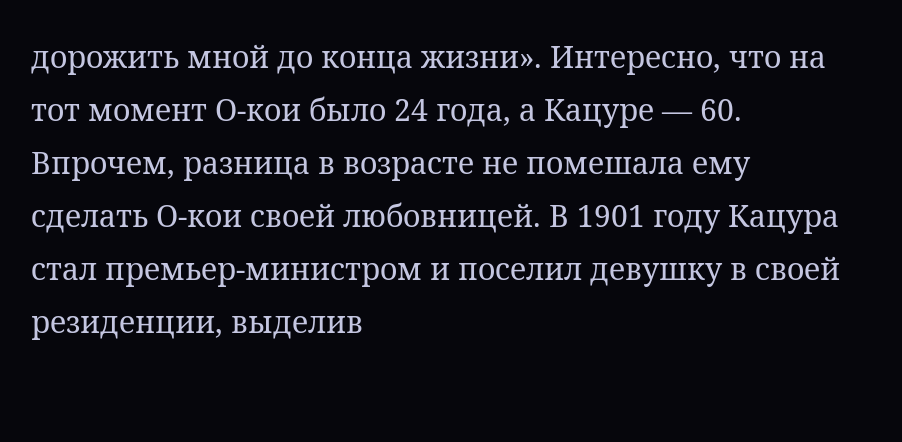дорожить мной до конца жизни». Интересно, что на тот момент О-кои было 24 года, а Кацуре — 60. Впрочем, разница в возрасте не помешала ему сделать О-кои своей любовницей. В 1901 году Кацура стал премьер-министром и поселил девушку в своей резиденции, выделив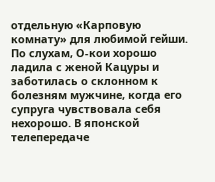отдельную «Карповую комнату» для любимой гейши.
По слухам, О-кои хорошо ладила с женой Кацуры и заботилась о склонном к болезням мужчине, когда его супруга чувствовала себя нехорошо. В японской телепередаче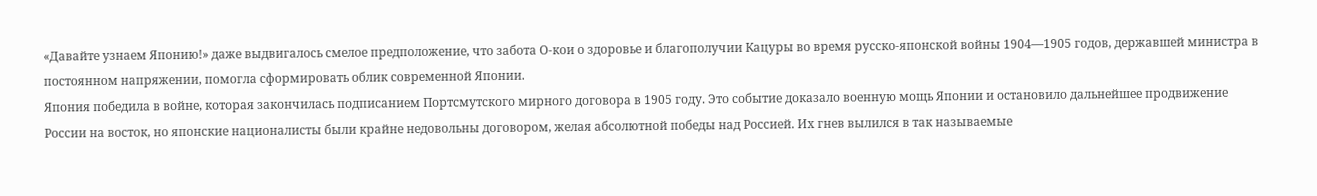«Давайте узнаем Японию!» даже выдвигалось смелое предположение, что забота О-кои о здоровье и благополучии Кацуры во время русско-японской войны 1904—1905 годов, державшей министра в постоянном напряжении, помогла сформировать облик современной Японии.
Япония победила в войне, которая закончилась подписанием Портсмутского мирного договора в 1905 году. Это событие доказало военную мощь Японии и остановило дальнейшее продвижение России на восток, но японские националисты были крайне недовольны договором, желая абсолютной победы над Россией. Их гнев вылился в так называемые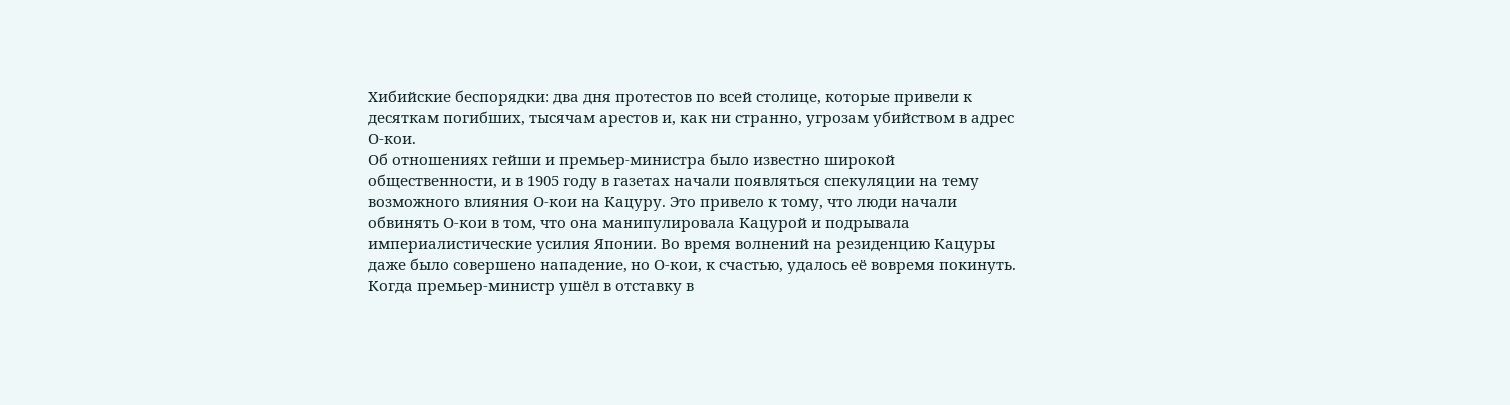Хибийские беспорядки: два дня протестов по всей столице, которые привели к десяткам погибших, тысячам арестов и, как ни странно, угрозам убийством в адрес О-кои.
Об отношениях гейши и премьер-министра было известно широкой общественности, и в 1905 году в газетах начали появляться спекуляции на тему возможного влияния О-кои на Кацуру. Это привело к тому, что люди начали обвинять О-кои в том, что она манипулировала Кацурой и подрывала империалистические усилия Японии. Во время волнений на резиденцию Кацуры даже было совершено нападение, но О-кои, к счастью, удалось её вовремя покинуть.
Когда премьер-министр ушёл в отставку в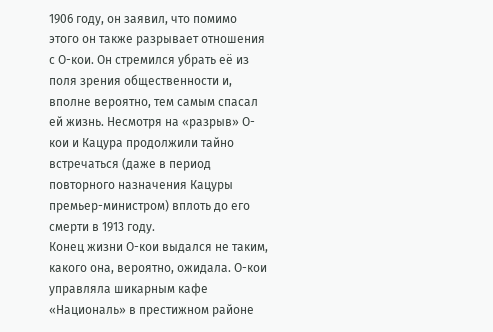1906 году, он заявил, что помимо этого он также разрывает отношения с О-кои. Он стремился убрать её из поля зрения общественности и, вполне вероятно, тем самым спасал ей жизнь. Несмотря на «разрыв» О-кои и Кацура продолжили тайно встречаться (даже в период повторного назначения Кацуры премьер-министром) вплоть до его смерти в 1913 году.
Конец жизни О-кои выдался не таким, какого она, вероятно, ожидала. О-кои управляла шикарным кафе «Националь» в престижном районе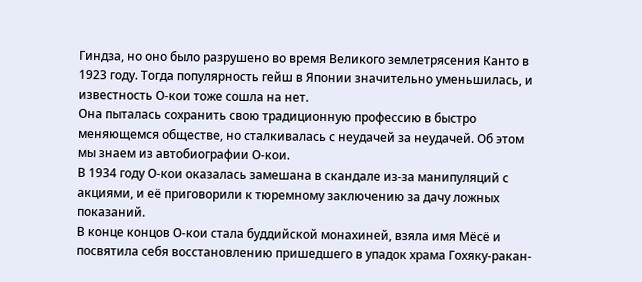Гиндза, но оно было разрушено во время Великого землетрясения Канто в 1923 году. Тогда популярность гейш в Японии значительно уменьшилась, и известность О-кои тоже сошла на нет.
Она пыталась сохранить свою традиционную профессию в быстро меняющемся обществе, но сталкивалась с неудачей за неудачей. Об этом мы знаем из автобиографии О-кои.
В 1934 году О-кои оказалась замешана в скандале из-за манипуляций с акциями, и её приговорили к тюремному заключению за дачу ложных показаний.
В конце концов О-кои стала буддийской монахиней, взяла имя Мёсё и посвятила себя восстановлению пришедшего в упадок храма Гохяку-ракан-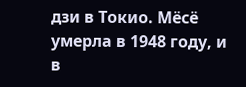дзи в Токио. Мёсё умерла в 1948 году, и в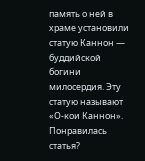память о ней в храме установили статую Каннон — буддийской богини милосердия. Эту статую называют «О-кои Каннон».
Понравилась статья?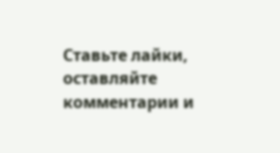Ставьте лайки, оставляйте комментарии и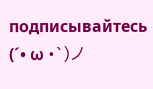подписывайтесь (´• ω •`)ノ